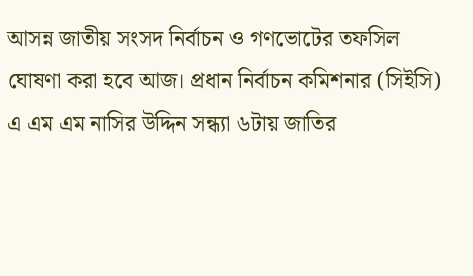আসন্ন জাতীয় সংসদ নির্বাচন ও গণভোটের তফসিল ঘোষণা করা হবে আজ। প্রধান নির্বাচন কমিশনার (সিইসি) এ এম এম নাসির উদ্দিন সন্ধ্যা ৬টায় জাতির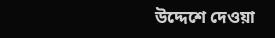উদ্দেশে দেওয়া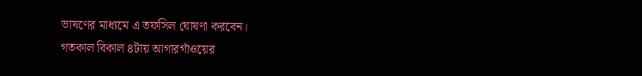ভাষণের মাধ্যমে এ তফসিল ঘোষণা করবেন।
গতকাল বিকাল ৪টায় আগারগাঁওয়ের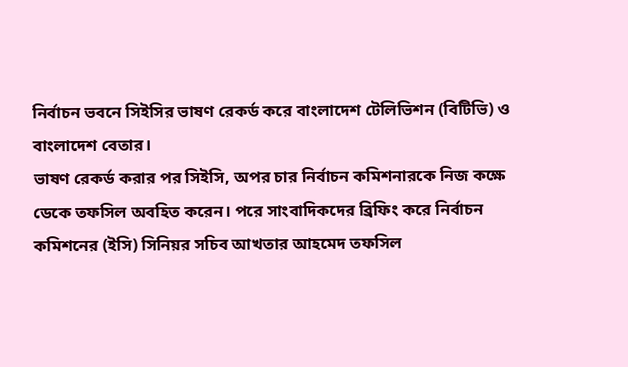নির্বাচন ভবনে সিইসির ভাষণ রেকর্ড করে বাংলাদেশ টেলিভিশন (বিটিভি) ও বাংলাদেশ বেতার।
ভাষণ রেকর্ড করার পর সিইসি, অপর চার নির্বাচন কমিশনারকে নিজ কক্ষে ডেকে তফসিল অবহিত করেন। পরে সাংবাদিকদের ব্রিফিং করে নির্বাচন কমিশনের (ইসি) সিনিয়র সচিব আখতার আহমেদ তফসিল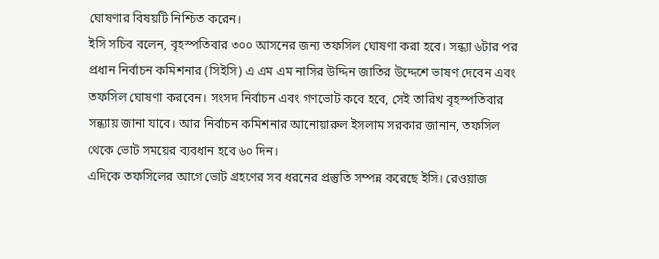ঘোষণার বিষয়টি নিশ্চিত করেন।
ইসি সচিব বলেন, বৃহস্পতিবার ৩০০ আসনের জন্য তফসিল ঘোষণা করা হবে। সন্ধ্যা ৬টার পর প্রধান নির্বাচন কমিশনার (সিইসি) এ এম এম নাসির উদ্দিন জাতির উদ্দেশে ভাষণ দেবেন এবং তফসিল ঘোষণা করবেন। সংসদ নির্বাচন এবং গণভোট কবে হবে, সেই তারিখ বৃহস্পতিবার সন্ধ্যায় জানা যাবে। আর নির্বাচন কমিশনার আনোয়ারুল ইসলাম সরকার জানান, তফসিল থেকে ভোট সময়ের ব্যবধান হবে ৬০ দিন।
এদিকে তফসিলের আগে ভোট গ্রহণের সব ধরনের প্রস্তুতি সম্পন্ন করেছে ইসি। রেওয়াজ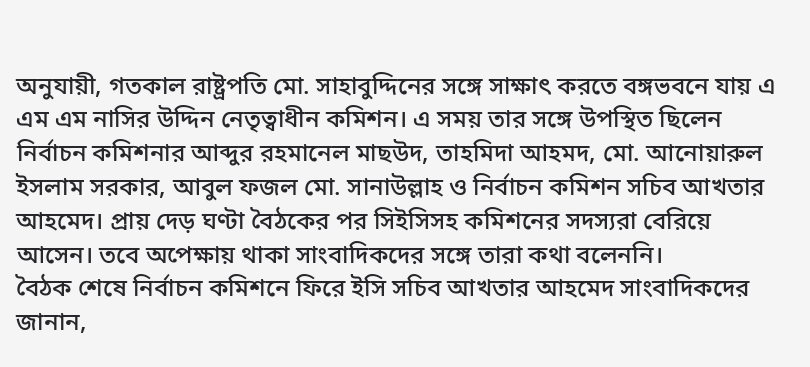অনুযায়ী, গতকাল রাষ্ট্রপতি মো. সাহাবুদ্দিনের সঙ্গে সাক্ষাৎ করতে বঙ্গভবনে যায় এ এম এম নাসির উদ্দিন নেতৃত্বাধীন কমিশন। এ সময় তার সঙ্গে উপস্থিত ছিলেন নির্বাচন কমিশনার আব্দুর রহমানেল মাছউদ, তাহমিদা আহমদ, মো. আনোয়ারুল ইসলাম সরকার, আবুল ফজল মো. সানাউল্লাহ ও নির্বাচন কমিশন সচিব আখতার আহমেদ। প্রায় দেড় ঘণ্টা বৈঠকের পর সিইসিসহ কমিশনের সদস্যরা বেরিয়ে আসেন। তবে অপেক্ষায় থাকা সাংবাদিকদের সঙ্গে তারা কথা বলেননি।
বৈঠক শেষে নির্বাচন কমিশনে ফিরে ইসি সচিব আখতার আহমেদ সাংবাদিকদের জানান,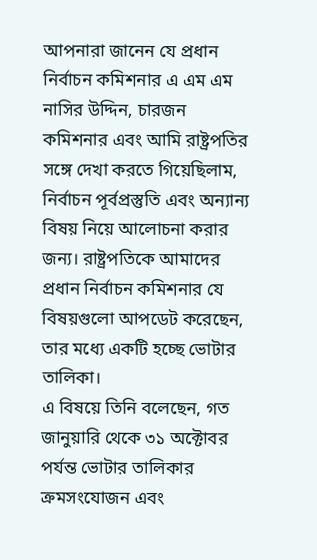আপনারা জানেন যে প্রধান নির্বাচন কমিশনার এ এম এম নাসির উদ্দিন, চারজন কমিশনার এবং আমি রাষ্ট্রপতির সঙ্গে দেখা করতে গিয়েছিলাম, নির্বাচন পূর্বপ্রস্তুতি এবং অন্যান্য বিষয় নিয়ে আলোচনা করার জন্য। রাষ্ট্রপতিকে আমাদের প্রধান নির্বাচন কমিশনার যে বিষয়গুলো আপডেট করেছেন, তার মধ্যে একটি হচ্ছে ভোটার তালিকা।
এ বিষয়ে তিনি বলেছেন, গত জানুয়ারি থেকে ৩১ অক্টোবর পর্যন্ত ভোটার তালিকার ক্রমসংযোজন এবং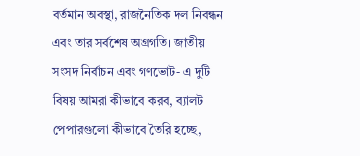বর্তমান অবস্থা, রাজনৈতিক দল নিবন্ধন এবং তার সর্বশেষ অগ্রগতি। জাতীয় সংসদ নির্বাচন এবং গণভোট- এ দুটি বিষয় আমরা কীভাবে করব, ব্যালট পেপারগুলো কীভাবে তৈরি হচ্ছে,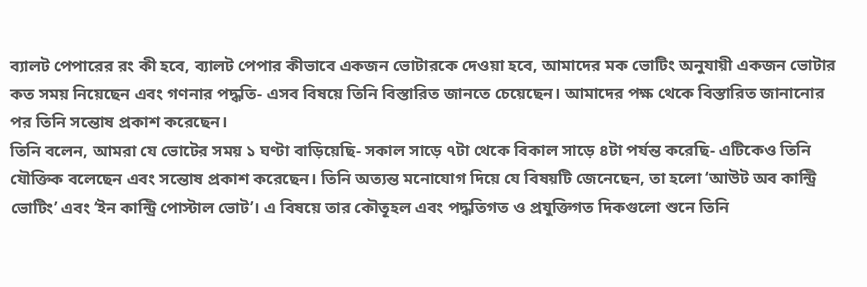ব্যালট পেপারের রং কী হবে, ব্যালট পেপার কীভাবে একজন ভোটারকে দেওয়া হবে, আমাদের মক ভোটিং অনুযায়ী একজন ভোটার কত সময় নিয়েছেন এবং গণনার পদ্ধতি- এসব বিষয়ে তিনি বিস্তারিত জানতে চেয়েছেন। আমাদের পক্ষ থেকে বিস্তারিত জানানোর পর তিনি সন্তোষ প্রকাশ করেছেন।
তিনি বলেন, আমরা যে ভোটের সময় ১ ঘণ্টা বাড়িয়েছি- সকাল সাড়ে ৭টা থেকে বিকাল সাড়ে ৪টা পর্যন্ত করেছি- এটিকেও তিনি যৌক্তিক বলেছেন এবং সন্তোষ প্রকাশ করেছেন। তিনি অত্যন্ত মনোযোগ দিয়ে যে বিষয়টি জেনেছেন, তা হলো ‘আউট অব কান্ট্রি ভোটিং’ এবং ‘ইন কান্ট্রি পোস্টাল ভোট’। এ বিষয়ে তার কৌতূহল এবং পদ্ধতিগত ও প্রযুক্তিগত দিকগুলো শুনে তিনি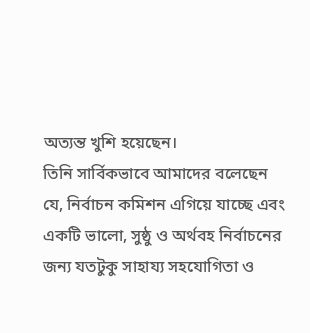অত্যন্ত খুশি হয়েছেন।
তিনি সার্বিকভাবে আমাদের বলেছেন যে, নির্বাচন কমিশন এগিয়ে যাচ্ছে এবং একটি ভালো, সুষ্ঠু ও অর্থবহ নির্বাচনের জন্য যতটুকু সাহায্য সহযোগিতা ও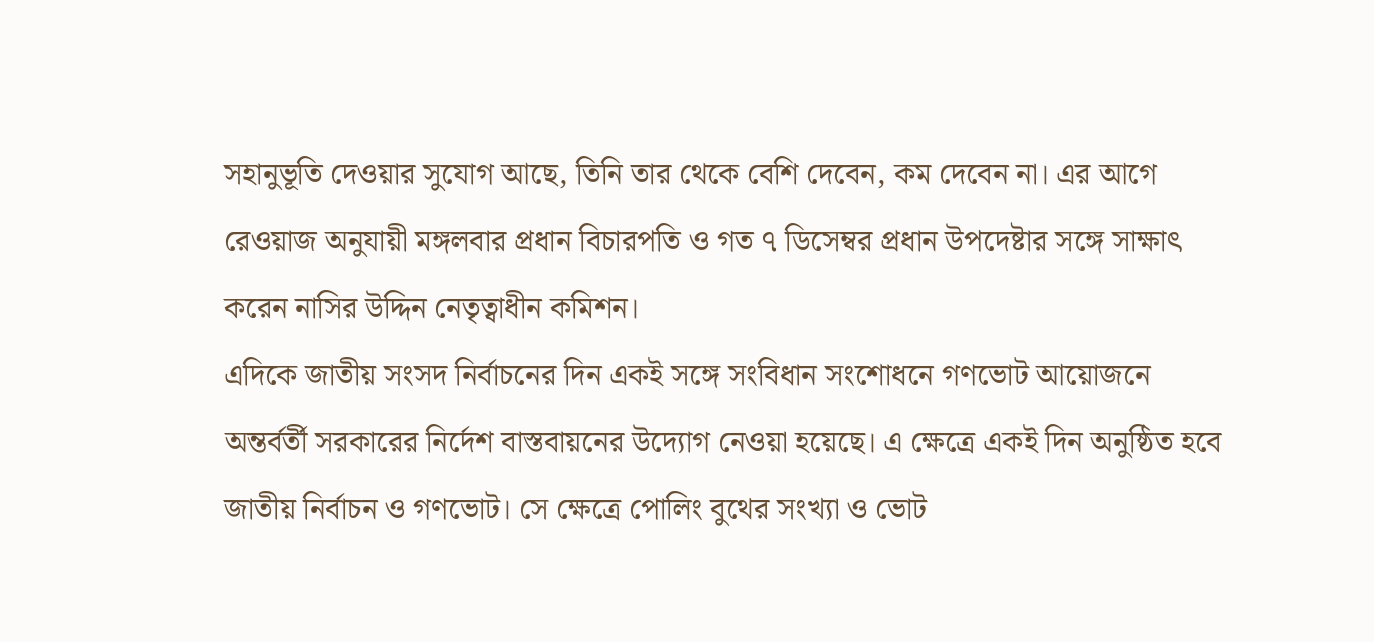সহানুভূতি দেওয়ার সুযোগ আছে, তিনি তার থেকে বেশি দেবেন, কম দেবেন না। এর আগে রেওয়াজ অনুযায়ী মঙ্গলবার প্রধান বিচারপতি ও গত ৭ ডিসেম্বর প্রধান উপদেষ্টার সঙ্গে সাক্ষাৎ করেন নাসির উদ্দিন নেতৃত্বাধীন কমিশন।
এদিকে জাতীয় সংসদ নির্বাচনের দিন একই সঙ্গে সংবিধান সংশোধনে গণভোট আয়োজনে অন্তর্বর্তী সরকারের নির্দেশ বাস্তবায়নের উদ্যোগ নেওয়া হয়েছে। এ ক্ষেত্রে একই দিন অনুষ্ঠিত হবে জাতীয় নির্বাচন ও গণভোট। সে ক্ষেত্রে পোলিং বুথের সংখ্যা ও ভোট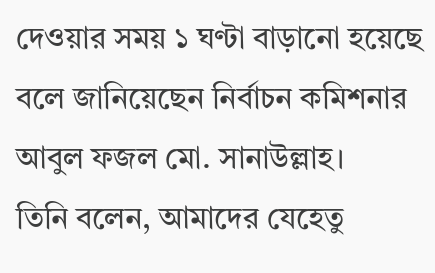দেওয়ার সময় ১ ঘণ্টা বাড়ানো হয়েছে বলে জানিয়েছেন নির্বাচন কমিশনার আবুল ফজল মো. সানাউল্লাহ।
তিনি বলেন, আমাদের যেহেতু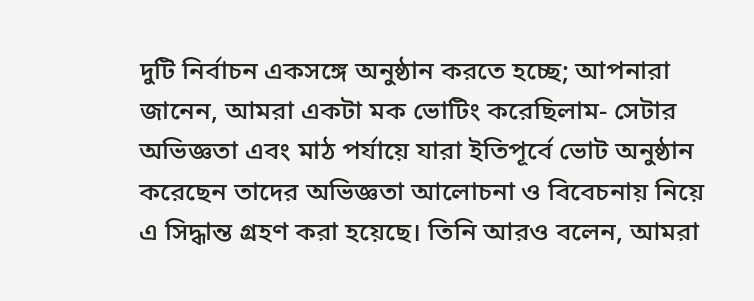দুটি নির্বাচন একসঙ্গে অনুষ্ঠান করতে হচ্ছে; আপনারা জানেন, আমরা একটা মক ভোটিং করেছিলাম- সেটার অভিজ্ঞতা এবং মাঠ পর্যায়ে যারা ইতিপূর্বে ভোট অনুষ্ঠান করেছেন তাদের অভিজ্ঞতা আলোচনা ও বিবেচনায় নিয়ে এ সিদ্ধান্ত গ্রহণ করা হয়েছে। তিনি আরও বলেন, আমরা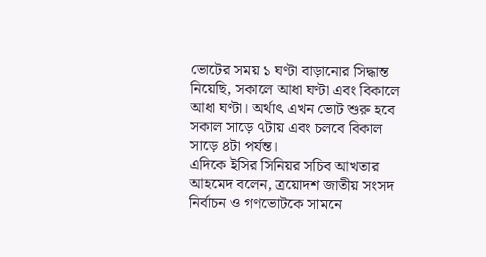ভোটের সময় ১ ঘণ্টা বাড়ানোর সিদ্ধান্ত নিয়েছি, সকালে আধা ঘণ্টা এবং বিকালে আধা ঘণ্টা। অর্থাৎ এখন ভোট শুরু হবে সকাল সাড়ে ৭টায় এবং চলবে বিকাল সাড়ে ৪টা পর্যন্ত।
এদিকে ইসির সিনিয়র সচিব আখতার আহমেদ বলেন, ত্রয়োদশ জাতীয় সংসদ নির্বাচন ও গণভোটকে সামনে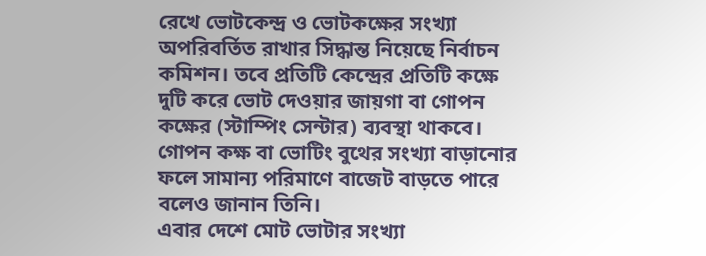রেখে ভোটকেন্দ্র ও ভোটকক্ষের সংখ্যা অপরিবর্তিত রাখার সিদ্ধান্ত নিয়েছে নির্বাচন কমিশন। তবে প্রতিটি কেন্দ্রের প্রতিটি কক্ষে দুটি করে ভোট দেওয়ার জায়গা বা গোপন কক্ষের (স্টাম্পিং সেন্টার) ব্যবস্থা থাকবে। গোপন কক্ষ বা ভোটিং বুথের সংখ্যা বাড়ানোর ফলে সামান্য পরিমাণে বাজেট বাড়তে পারে বলেও জানান তিনি।
এবার দেশে মোট ভোটার সংখ্যা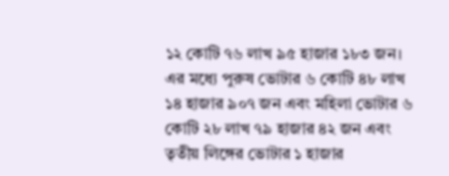১২ কোটি ৭৬ লাখ ৯৫ হাজার ১৮৩ জন। এর মধ্যে পুরুষ ভোটার ৬ কোটি ৪৮ লাখ ১৪ হাজার ৯০৭ জন এবং মহিলা ভোটার ৬ কোটি ২৮ লাখ ৭৯ হাজার ৪২ জন এবং তৃতীয় লিঙ্গের ভোটার ১ হাজার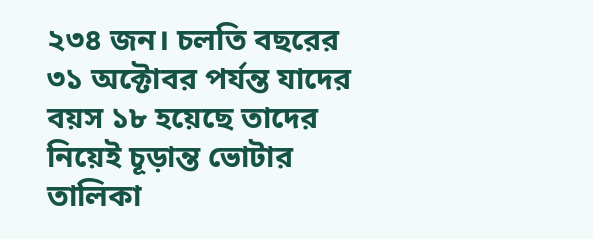২৩৪ জন। চলতি বছরের ৩১ অক্টোবর পর্যন্ত যাদের বয়স ১৮ হয়েছে তাদের নিয়েই চূড়ান্ত ভোটার তালিকা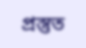প্রস্তুত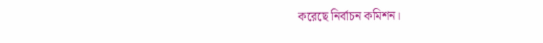করেছে নির্বাচন কমিশন।